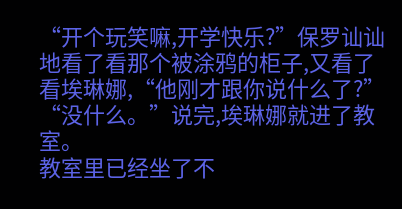“开个玩笑嘛,开学快乐?”保罗讪讪地看了看那个被涂鸦的柜子,又看了看埃琳娜,“他刚才跟你说什么了?”
“没什么。”说完,埃琳娜就进了教室。
教室里已经坐了不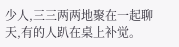少人,三三两两地聚在一起聊天,有的人趴在桌上补觉。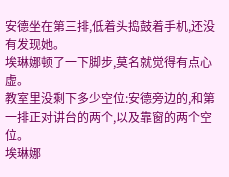安德坐在第三排,低着头捣鼓着手机,还没有发现她。
埃琳娜顿了一下脚步,莫名就觉得有点心虚。
教室里没剩下多少空位:安德旁边的,和第一排正对讲台的两个,以及靠窗的两个空位。
埃琳娜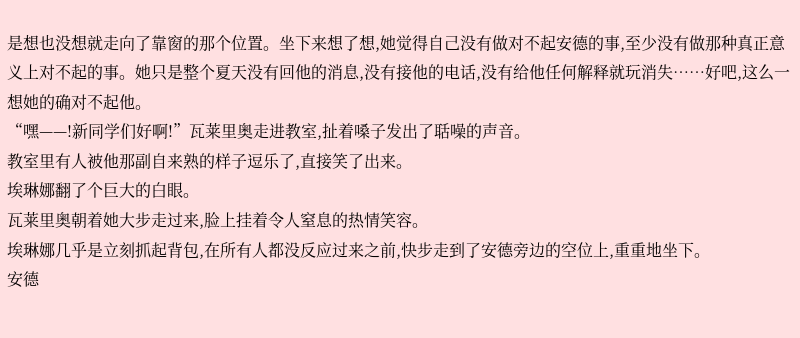是想也没想就走向了靠窗的那个位置。坐下来想了想,她觉得自己没有做对不起安德的事,至少没有做那种真正意义上对不起的事。她只是整个夏天没有回他的消息,没有接他的电话,没有给他任何解释就玩消失……好吧,这么一想她的确对不起他。
“嘿——!新同学们好啊!”瓦莱里奥走进教室,扯着嗓子发出了聒噪的声音。
教室里有人被他那副自来熟的样子逗乐了,直接笑了出来。
埃琳娜翻了个巨大的白眼。
瓦莱里奥朝着她大步走过来,脸上挂着令人窒息的热情笑容。
埃琳娜几乎是立刻抓起背包,在所有人都没反应过来之前,快步走到了安德旁边的空位上,重重地坐下。
安德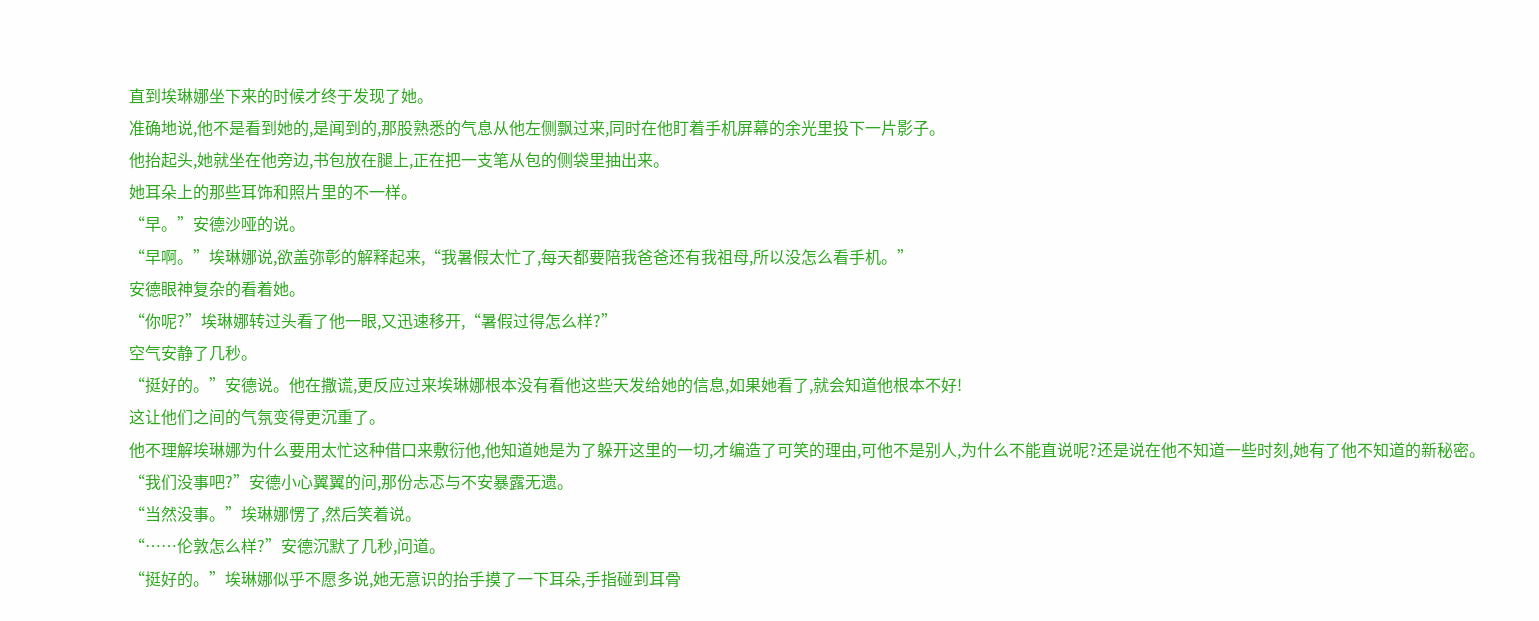直到埃琳娜坐下来的时候才终于发现了她。
准确地说,他不是看到她的,是闻到的,那股熟悉的气息从他左侧飘过来,同时在他盯着手机屏幕的余光里投下一片影子。
他抬起头,她就坐在他旁边,书包放在腿上,正在把一支笔从包的侧袋里抽出来。
她耳朵上的那些耳饰和照片里的不一样。
“早。”安德沙哑的说。
“早啊。”埃琳娜说,欲盖弥彰的解释起来,“我暑假太忙了,每天都要陪我爸爸还有我祖母,所以没怎么看手机。”
安德眼神复杂的看着她。
“你呢?”埃琳娜转过头看了他一眼,又迅速移开,“暑假过得怎么样?”
空气安静了几秒。
“挺好的。”安德说。他在撒谎,更反应过来埃琳娜根本没有看他这些天发给她的信息,如果她看了,就会知道他根本不好!
这让他们之间的气氛变得更沉重了。
他不理解埃琳娜为什么要用太忙这种借口来敷衍他,他知道她是为了躲开这里的一切,才编造了可笑的理由,可他不是别人,为什么不能直说呢?还是说在他不知道一些时刻,她有了他不知道的新秘密。
“我们没事吧?”安德小心翼翼的问,那份忐忑与不安暴露无遗。
“当然没事。”埃琳娜愣了,然后笑着说。
“……伦敦怎么样?”安德沉默了几秒,问道。
“挺好的。”埃琳娜似乎不愿多说,她无意识的抬手摸了一下耳朵,手指碰到耳骨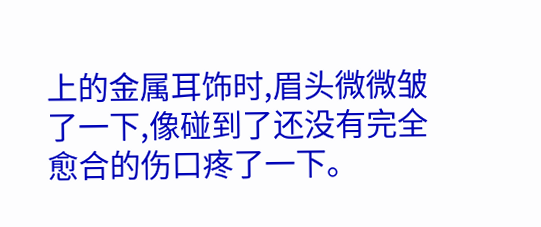上的金属耳饰时,眉头微微皱了一下,像碰到了还没有完全愈合的伤口疼了一下。